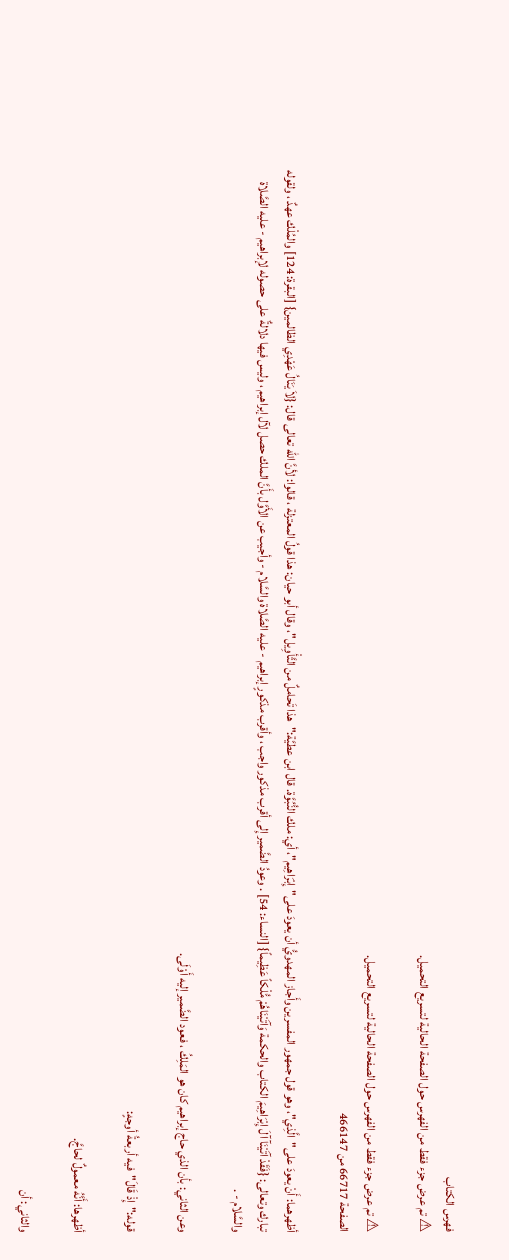فهرس الكتاب
⚠ تم عرض جزء فقط من الفهرس حول الصفحة الحالية لتسريع التحميل.

⚠ تم عرض جزء فقط من الفهرس حول الصفحة الحالية لتسريع التحميل.
الصفحة 66717 من 466147

أظهرهما: أَنْ يعودَ على"الَّذِي"، وهو قول جمهور المفسرين وأَجاز المهدويُّ أن يعودَ على"إِبْرَاهِيم"، أي: ملك النُّبُوَّة. قال ابن عطيَّة:"هذا تَحاملٌ من التَّأْوِيل"، وقال أبو حيان: هذا قولُ المعتزلة ، قالوا: لأنَّ الله تعالى قال: {لاَ يَنَالُ عَهْدِي الظالمين} [البقرة: 124] والمُلْك عهدٌ ، ولقوله تبارك وتعالى: {فَقَدْ آتَيْنَآ آلَ إِبْرَاهِيمَ الكتاب والحكمة وَآتَيْنَاهُمْ مُّلْكاً عَظِيماً} [النساء: 54] . وعودُ الضَّمير إِلى أقرب مذكور واجب ، وأقرب مذكورٍ إبراهيم - عليه الصَّلاة والسَّلام - وأجيب عن الأَوَّل بأَنَّ الملك حصل لآل إبراهيم ، وليس فيها دلالةٌ على حصوله لإبراهيم - عليه الصَّلاة والسَّلام - .

وعن الثاني: بأن الذي حاج إبراهيم كان هو المَلِكُ ، فعود الضَّمير إليه أَوْلَى.

قوله:"إِذْ قَالَ"فيه أربعةُ أوجهٍ:

أظهرها: أَنَّهُ معمولٌ لحاجَّ.

والثاني: أن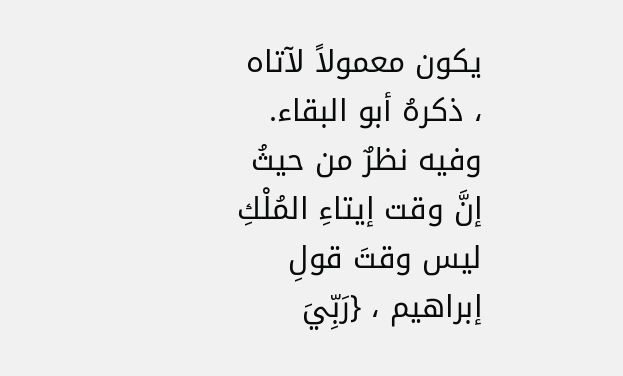يكون معمولاً لآتاه ، ذكرهُ أبو البقاء. وفيه نظرٌ من حيثُ إنَّ وقت إيتاءِ المُلْكِ ليس وقتَ قولِ إبراهيم ، {رَبِّيَ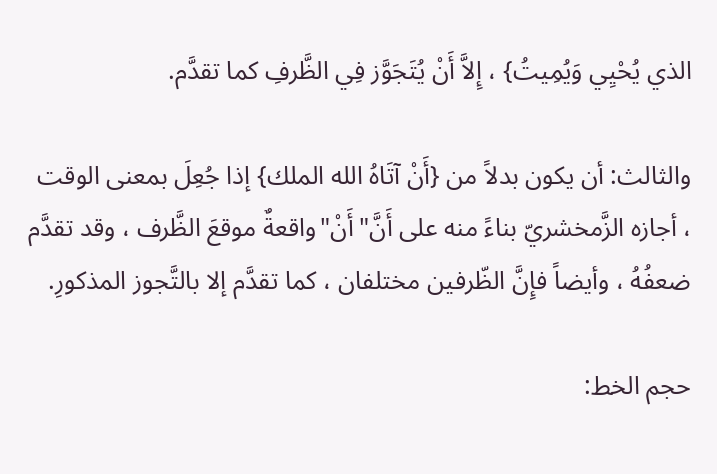الذي يُحْيِي وَيُمِيتُ} ، إِلاَّ أَنْ يُتَجَوَّز فِي الظَّرفِ كما تقدَّم.

والثالث: أن يكون بدلاً من {أَنْ آتَاهُ الله الملك} إذا جُعِلَ بمعنى الوقت ، أجازه الزَّمخشريّ بناءً منه على أَنَّ"أَنْ"واقعةٌ موقعَ الظَّرف ، وقد تقدَّم ضعفُهُ ، وأيضاً فإِنَّ الظّرفين مختلفان ، كما تقدَّم إلا بالتَّجوز المذكورِ.

حجم الخط: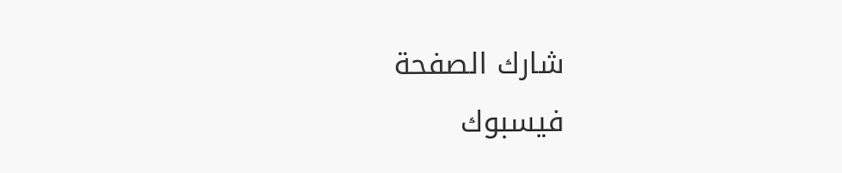شارك الصفحة
فيسبوك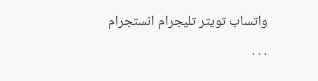واتساب تويتر تليجرام انستجرام
. . .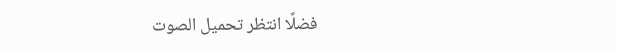فضلًا انتظر تحميل الصوت